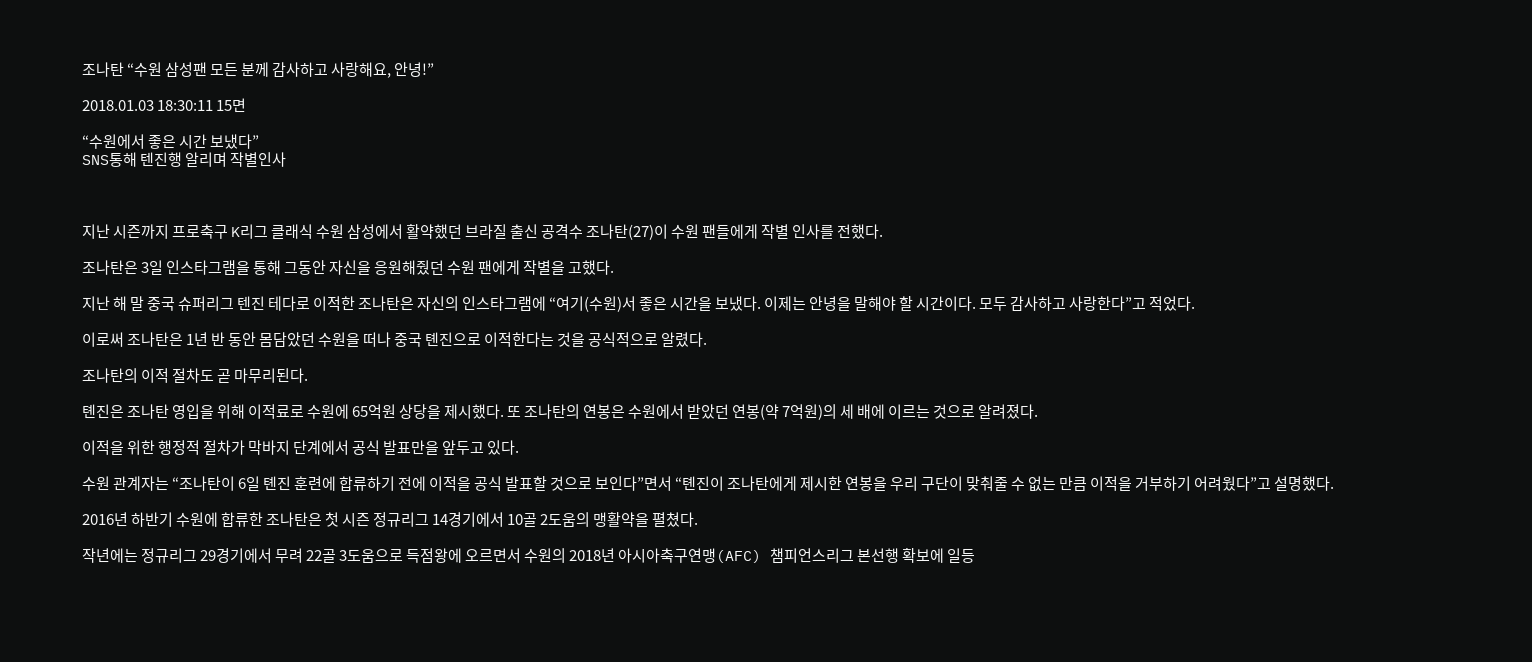조나탄 “수원 삼성팬 모든 분께 감사하고 사랑해요, 안녕!”

2018.01.03 18:30:11 15면

“수원에서 좋은 시간 보냈다”
SNS통해 텐진행 알리며 작별인사



지난 시즌까지 프로축구 K리그 클래식 수원 삼성에서 활약했던 브라질 출신 공격수 조나탄(27)이 수원 팬들에게 작별 인사를 전했다.

조나탄은 3일 인스타그램을 통해 그동안 자신을 응원해줬던 수원 팬에게 작별을 고했다.

지난 해 말 중국 슈퍼리그 텐진 테다로 이적한 조나탄은 자신의 인스타그램에 “여기(수원)서 좋은 시간을 보냈다. 이제는 안녕을 말해야 할 시간이다. 모두 감사하고 사랑한다”고 적었다.

이로써 조나탄은 1년 반 동안 몸담았던 수원을 떠나 중국 톈진으로 이적한다는 것을 공식적으로 알렸다.

조나탄의 이적 절차도 곧 마무리된다.

톈진은 조나탄 영입을 위해 이적료로 수원에 65억원 상당을 제시했다. 또 조나탄의 연봉은 수원에서 받았던 연봉(약 7억원)의 세 배에 이르는 것으로 알려졌다.

이적을 위한 행정적 절차가 막바지 단계에서 공식 발표만을 앞두고 있다.

수원 관계자는 “조나탄이 6일 톈진 훈련에 합류하기 전에 이적을 공식 발표할 것으로 보인다”면서 “톈진이 조나탄에게 제시한 연봉을 우리 구단이 맞춰줄 수 없는 만큼 이적을 거부하기 어려웠다”고 설명했다.

2016년 하반기 수원에 합류한 조나탄은 첫 시즌 정규리그 14경기에서 10골 2도움의 맹활약을 펼쳤다.

작년에는 정규리그 29경기에서 무려 22골 3도움으로 득점왕에 오르면서 수원의 2018년 아시아축구연맹(AFC) 챔피언스리그 본선행 확보에 일등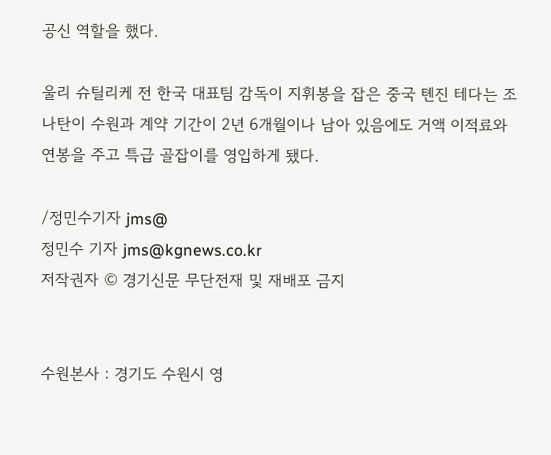공신 역할을 했다.

울리 슈틸리케 전 한국 대표팀 감독이 지휘봉을 잡은 중국 톈진 테다는 조나탄이 수원과 계약 기간이 2년 6개월이나 남아 있음에도 거액 이적료와 연봉을 주고 특급 골잡이를 영입하게 됐다.

/정민수기자 jms@
정민수 기자 jms@kgnews.co.kr
저작권자 © 경기신문 무단전재 및 재배포 금지


수원본사 : 경기도 수원시 영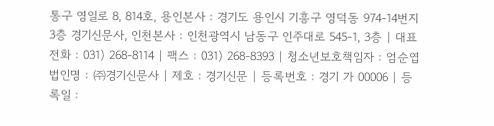통구 영일로 8, 814호, 용인본사 : 경기도 용인시 기흥구 영덕동 974-14번지 3층 경기신문사, 인천본사 : 인천광역시 남동구 인주대로 545-1, 3층 | 대표전화 : 031) 268-8114 | 팩스 : 031) 268-8393 | 청소년보호책임자 : 엄순엽 법인명 : ㈜경기신문사 | 제호 : 경기신문 | 등록번호 : 경기 가 00006 | 등록일 :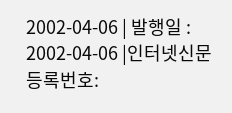2002-04-06 | 발행일 : 2002-04-06 |인터넷신문 등록번호: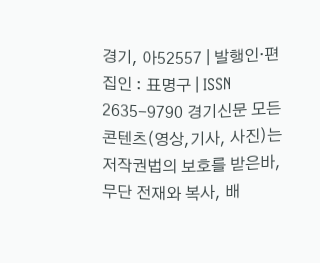경기, 아52557 | 발행인·편집인 : 표명구 | ISSN 2635-9790 경기신문 모든 콘텐츠(영상,기사, 사진)는 저작권법의 보호를 받은바, 무단 전재와 복사, 배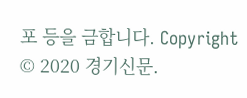포 등을 금합니다. Copyright © 2020 경기신문.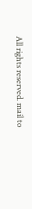All rights reserved. mail to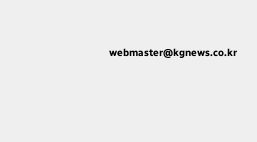webmaster@kgnews.co.kr